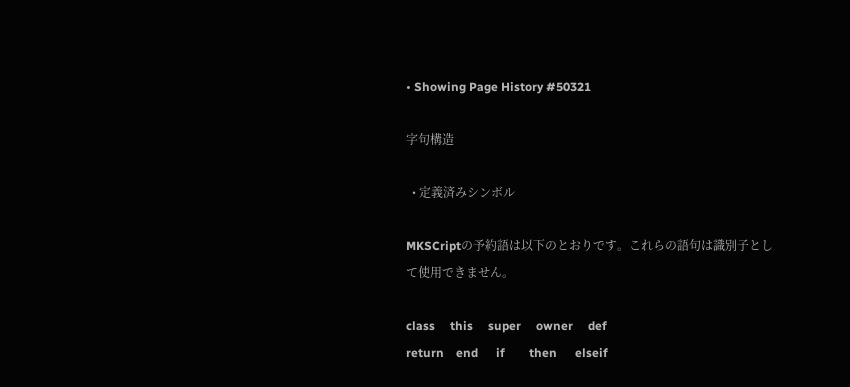• Showing Page History #50321

字句構造

  • 定義済みシンボル

MKSCriptの予約語は以下のとおりです。これらの語句は識別子として使用できません。

class     this     super     owner     def
return    end      if        then      elseif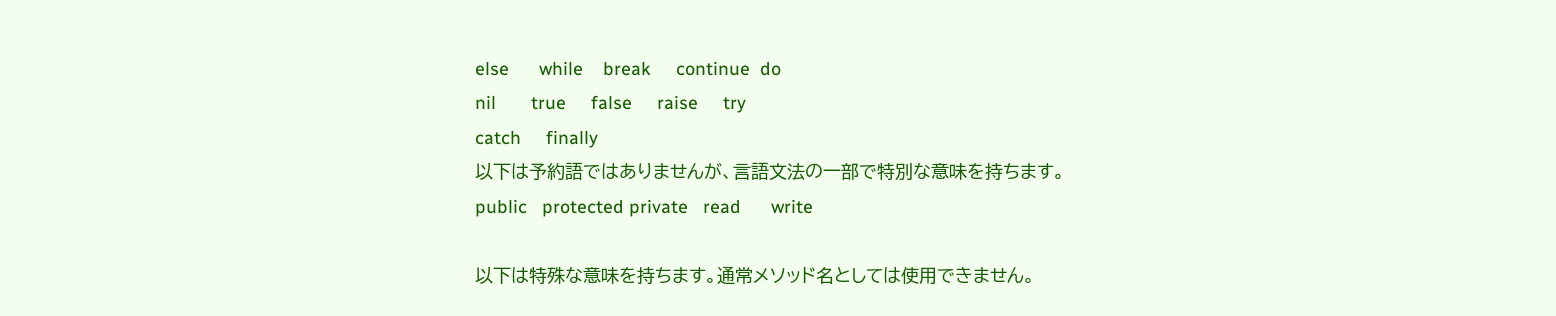else      while    break     continue  do
nil       true     false     raise     try
catch     finally
以下は予約語ではありませんが、言語文法の一部で特別な意味を持ちます。
public   protected private   read      write

以下は特殊な意味を持ちます。通常メソッド名としては使用できません。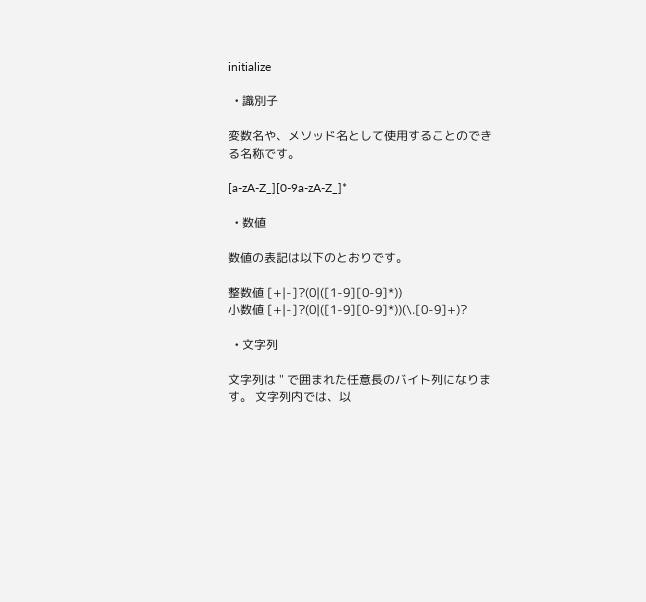initialize

  • 識別子

変数名や、メソッド名として使用することのできる名称です。

[a-zA-Z_][0-9a-zA-Z_]*

  • 数値

数値の表記は以下のとおりです。

整数値 [+|-]?(0|([1-9][0-9]*))
小数値 [+|-]?(0|([1-9][0-9]*))(\.[0-9]+)?

  • 文字列

文字列は " で囲まれた任意長のバイト列になります。 文字列内では、以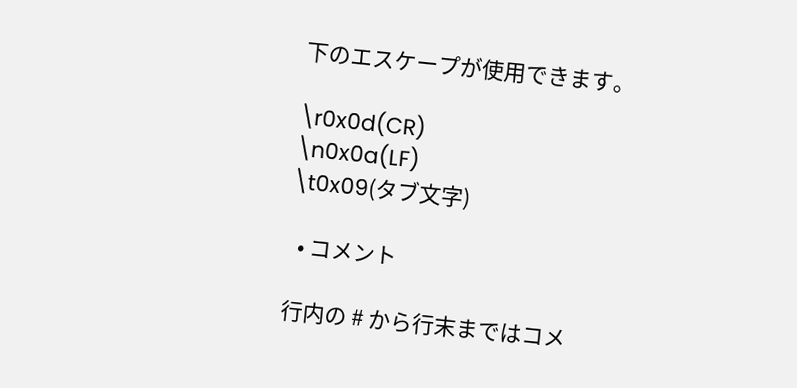下のエスケープが使用できます。

\r0x0d(CR)
\n0x0a(LF)
\t0x09(タブ文字)

  • コメント

行内の # から行末まではコメ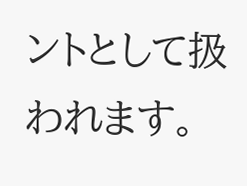ントとして扱われます。